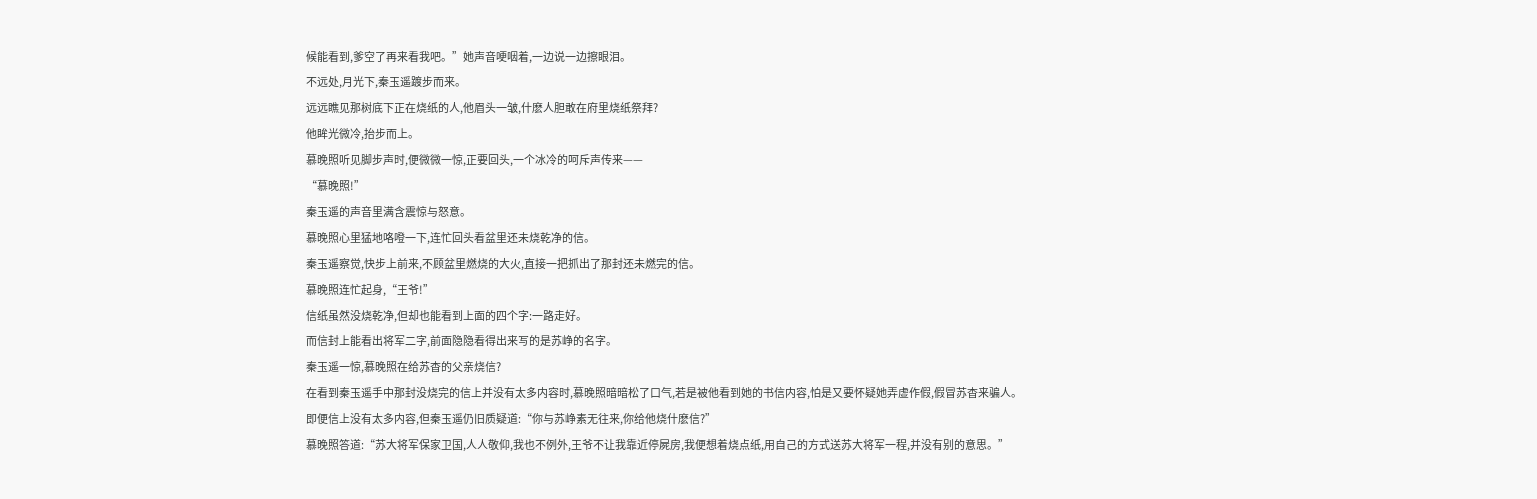候能看到,爹空了再来看我吧。”她声音哽咽着,一边说一边擦眼泪。
不远处,月光下,秦玉遥踱步而来。
远远瞧见那树底下正在烧纸的人,他眉头一皱,什麽人胆敢在府里烧纸祭拜?
他眸光微冷,抬步而上。
慕晚照听见脚步声时,便微微一惊,正要回头,一个冰冷的呵斥声传来——
“慕晚照!”
秦玉遥的声音里满含震惊与怒意。
慕晚照心里猛地咯噔一下,连忙回头看盆里还未烧乾净的信。
秦玉遥察觉,快步上前来,不顾盆里燃烧的大火,直接一把抓出了那封还未燃完的信。
慕晚照连忙起身,“王爷!”
信纸虽然没烧乾净,但却也能看到上面的四个字:一路走好。
而信封上能看出将军二字,前面隐隐看得出来写的是苏峥的名字。
秦玉遥一惊,慕晚照在给苏杳的父亲烧信?
在看到秦玉遥手中那封没烧完的信上并没有太多内容时,慕晚照暗暗松了口气,若是被他看到她的书信内容,怕是又要怀疑她弄虚作假,假冒苏杳来骗人。
即便信上没有太多内容,但秦玉遥仍旧质疑道:“你与苏峥素无往来,你给他烧什麽信?”
慕晚照答道:“苏大将军保家卫国,人人敬仰,我也不例外,王爷不让我靠近停屍房,我便想着烧点纸,用自己的方式送苏大将军一程,并没有别的意思。”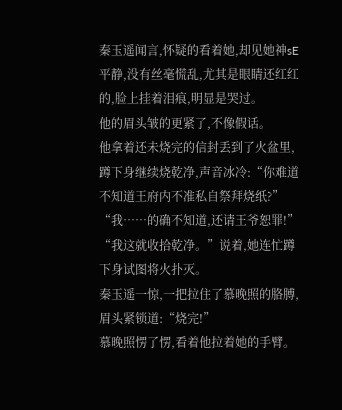秦玉遥闻言,怀疑的看着她,却见她神sE平静,没有丝毫慌乱,尤其是眼睛还红红的,脸上挂着泪痕,明显是哭过。
他的眉头皱的更紧了,不像假话。
他拿着还未烧完的信封丢到了火盆里,蹲下身继续烧乾净,声音冰冷:“你难道不知道王府内不准私自祭拜烧纸?”
“我……的确不知道,还请王爷恕罪!”
“我这就收拾乾净。”说着,她连忙蹲下身试图将火扑灭。
秦玉遥一惊,一把拉住了慕晚照的胳膊,眉头紧锁道:“烧完!”
慕晚照愣了愣,看着他拉着她的手臂。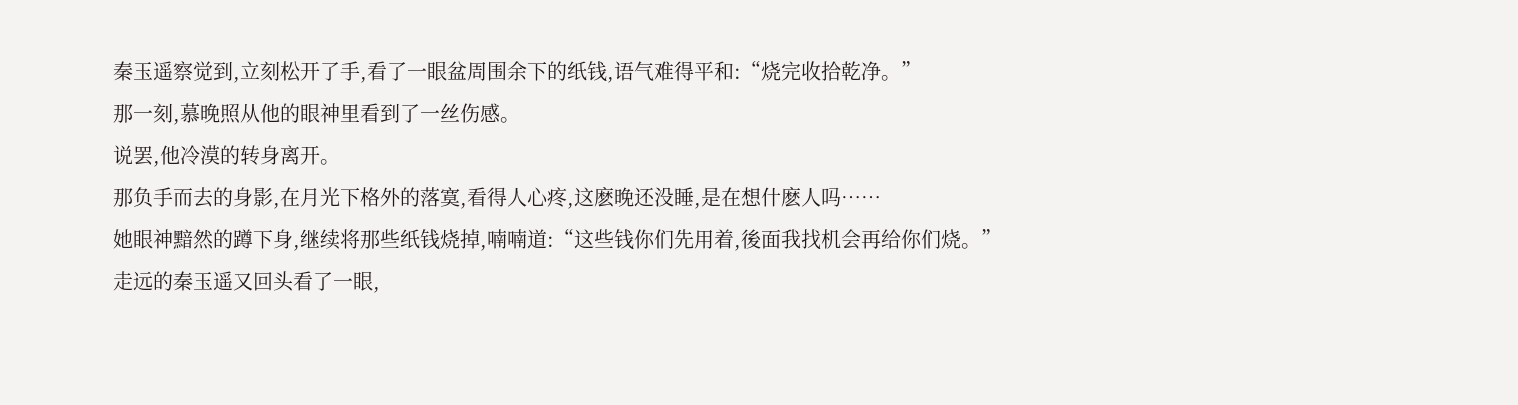秦玉遥察觉到,立刻松开了手,看了一眼盆周围余下的纸钱,语气难得平和:“烧完收拾乾净。”
那一刻,慕晚照从他的眼神里看到了一丝伤感。
说罢,他冷漠的转身离开。
那负手而去的身影,在月光下格外的落寞,看得人心疼,这麽晚还没睡,是在想什麽人吗……
她眼神黯然的蹲下身,继续将那些纸钱烧掉,喃喃道:“这些钱你们先用着,後面我找机会再给你们烧。”
走远的秦玉遥又回头看了一眼,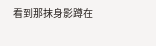看到那抹身影蹲在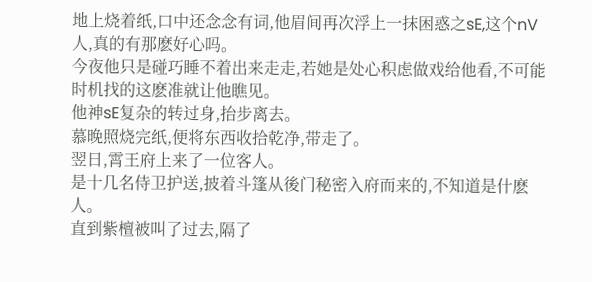地上烧着纸,口中还念念有词,他眉间再次浮上一抹困惑之sE,这个nV人,真的有那麽好心吗。
今夜他只是碰巧睡不着出来走走,若她是处心积虑做戏给他看,不可能时机找的这麽准就让他瞧见。
他神sE复杂的转过身,抬步离去。
慕晚照烧完纸,便将东西收拾乾净,带走了。
翌日,霄王府上来了一位客人。
是十几名侍卫护送,披着斗篷从後门秘密入府而来的,不知道是什麽人。
直到紫檀被叫了过去,隔了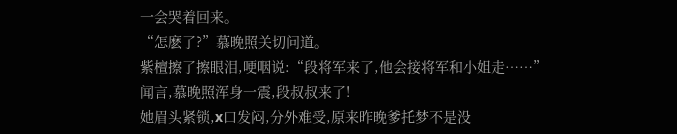一会哭着回来。
“怎麽了?”慕晚照关切问道。
紫檀擦了擦眼泪,哽咽说:“段将军来了,他会接将军和小姐走……”
闻言,慕晚照浑身一震,段叔叔来了!
她眉头紧锁,x口发闷,分外难受,原来昨晚爹托梦不是没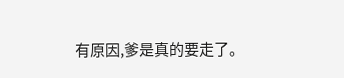有原因,爹是真的要走了。